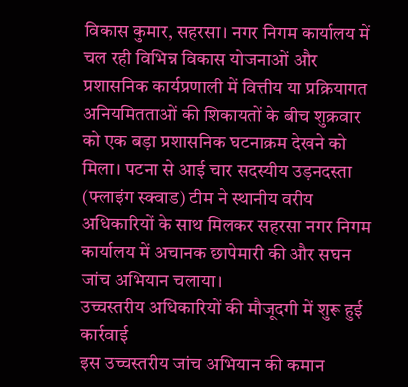विकास कुमार, सहरसा। नगर निगम कार्यालय में चल रही विभिन्न विकास योजनाओं और प्रशासनिक कार्यप्रणाली में वित्तीय या प्रक्रियागत अनियमितताओं की शिकायतों के बीच शुक्रवार को एक बड़ा प्रशासनिक घटनाक्रम देखने को मिला। पटना से आई चार सदस्यीय उड़नदस्ता (फ्लाइंग स्क्वाड) टीम ने स्थानीय वरीय अधिकारियों के साथ मिलकर सहरसा नगर निगम कार्यालय में अचानक छापेमारी की और सघन जांच अभियान चलाया।
उच्चस्तरीय अधिकारियों की मौजूदगी में शुरू हुई कार्रवाई
इस उच्चस्तरीय जांच अभियान की कमान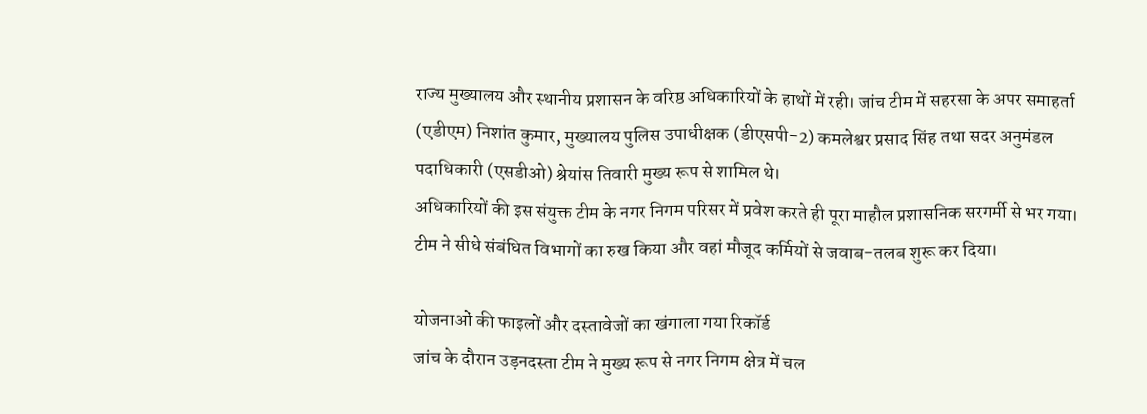राज्य मुख्यालय और स्थानीय प्रशासन के वरिष्ठ अधिकारियों के हाथों में रही। जांच टीम में सहरसा के अपर समाहर्ता (एडीएम) निशांत कुमार, मुख्यालय पुलिस उपाधीक्षक (डीएसपी-2) कमलेश्वर प्रसाद सिंह तथा सदर अनुमंडल पदाधिकारी (एसडीओ) श्रेयांस तिवारी मुख्य रूप से शामिल थे।
अधिकारियों की इस संयुक्त टीम के नगर निगम परिसर में प्रवेश करते ही पूरा माहौल प्रशासनिक सरगर्मी से भर गया। टीम ने सीधे संबंधित विभागों का रुख किया और वहां मौजूद कर्मियों से जवाब-तलब शुरू कर दिया।

योजनाओं की फाइलों और दस्तावेजों का खंगाला गया रिकॉर्ड
जांच के दौरान उड़नदस्ता टीम ने मुख्य रूप से नगर निगम क्षेत्र में चल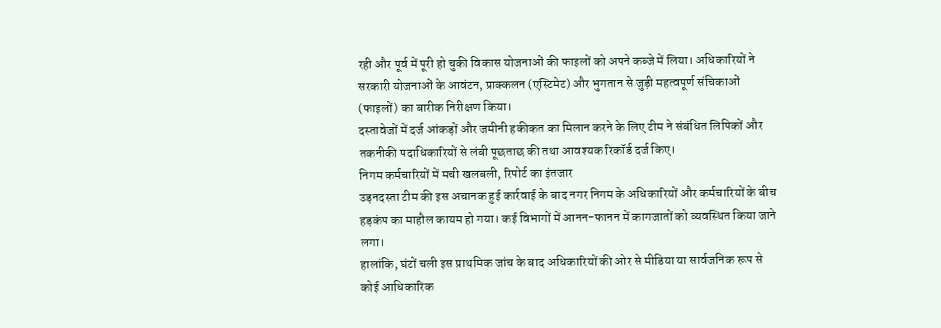रही और पूर्व में पूरी हो चुकी विकास योजनाओं की फाइलों को अपने कब्जे में लिया। अधिकारियों ने सरकारी योजनाओं के आवंटन, प्राक्कलन (एस्टिमेट) और भुगतान से जुड़ी महत्वपूर्ण संचिकाओं (फाइलों) का बारीक निरीक्षण किया।
दस्तावेजों में दर्ज आंकड़ों और जमीनी हकीकत का मिलान करने के लिए टीम ने संबंधित लिपिकों और तकनीकी पदाधिकारियों से लंबी पूछताछ की तथा आवश्यक रिकॉर्ड दर्ज किए।
निगम कर्मचारियों में मची खलबली, रिपोर्ट का इंतजार
उड़नदस्ता टीम की इस अचानक हुई कार्रवाई के बाद नगर निगम के अधिकारियों और कर्मचारियों के बीच हड़कंप का माहौल कायम हो गया। कई विभागों में आनन-फानन में कागजातों को व्यवस्थित किया जाने लगा।
हालांकि, घंटों चली इस प्राथमिक जांच के बाद अधिकारियों की ओर से मीडिया या सार्वजनिक रूप से कोई आधिकारिक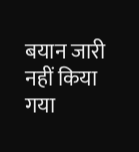बयान जारी नहीं किया गया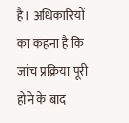है। अधिकारियों का कहना है कि जांच प्रक्रिया पूरी होने के बाद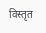विस्तृत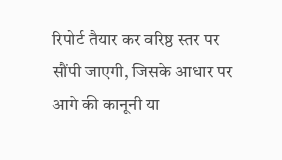रिपोर्ट तैयार कर वरिष्ठ स्तर पर सौंपी जाएगी, जिसके आधार पर आगे की कानूनी या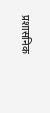प्रशासनिक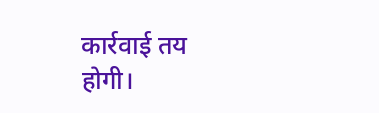कार्रवाई तय होगी।